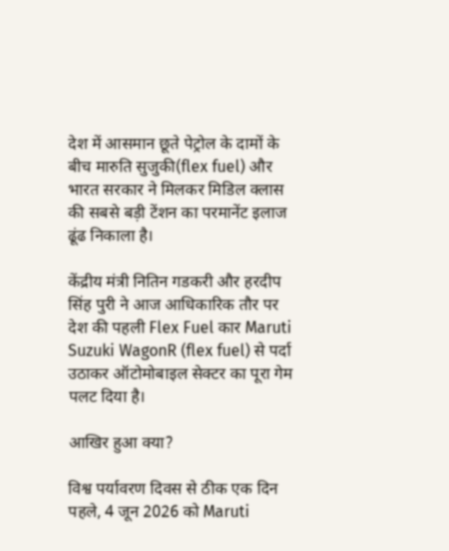देश में आसमान छूते पेट्रोल के दामों के बीच मारुति सुजुकी(flex fuel) और भारत सरकार ने मिलकर मिडिल क्लास की सबसे बड़ी टेंशन का परमानेंट इलाज ढूंढ निकाला है।

केंद्रीय मंत्री नितिन गडकरी और हरदीप सिंह पुरी ने आज आधिकारिक तौर पर देश की पहली Flex Fuel कार Maruti Suzuki WagonR (flex fuel) से पर्दा उठाकर ऑटोमोबाइल सेक्टर का पूरा गेम पलट दिया है।

आखिर हुआ क्या?

विश्व पर्यावरण दिवस से ठीक एक दिन पहले, 4 जून 2026 को Maruti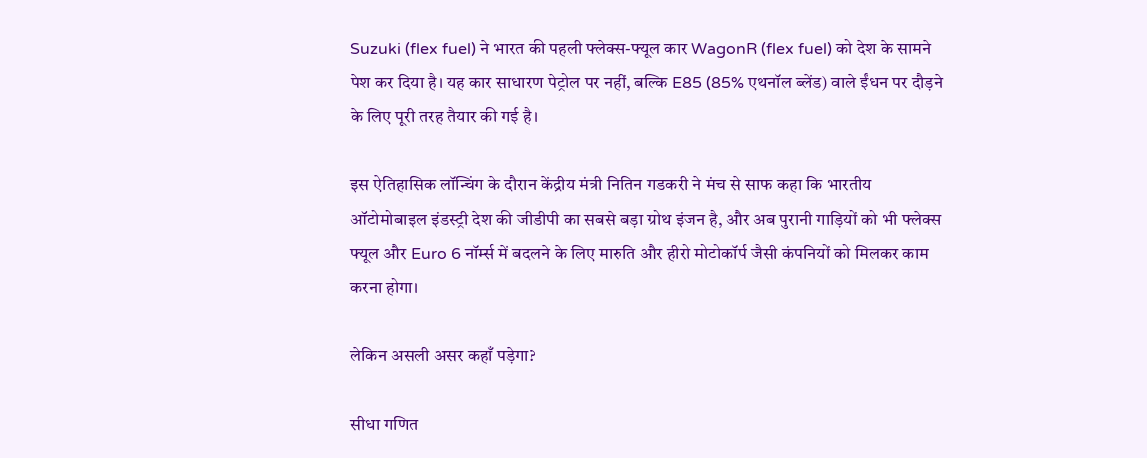Suzuki (flex fuel) ने भारत की पहली फ्लेक्स-फ्यूल कार WagonR (flex fuel) को देश के सामने पेश कर दिया है। यह कार साधारण पेट्रोल पर नहीं, बल्कि E85 (85% एथनॉल ब्लेंड) वाले ईंधन पर दौड़ने के लिए पूरी तरह तैयार की गई है।

इस ऐतिहासिक लॉन्चिंग के दौरान केंद्रीय मंत्री नितिन गडकरी ने मंच से साफ कहा कि भारतीय ऑटोमोबाइल इंडस्ट्री देश की जीडीपी का सबसे बड़ा ग्रोथ इंजन है, और अब पुरानी गाड़ियों को भी फ्लेक्स फ्यूल और Euro 6 नॉर्म्स में बदलने के लिए मारुति और हीरो मोटोकॉर्प जैसी कंपनियों को मिलकर काम करना होगा।

लेकिन असली असर कहाँ पड़ेगा?

सीधा गणित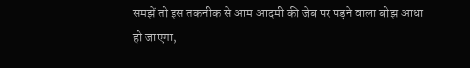समझें तो इस तकनीक से आम आदमी की जेब पर पड़ने वाला बोझ आधा हो जाएगा,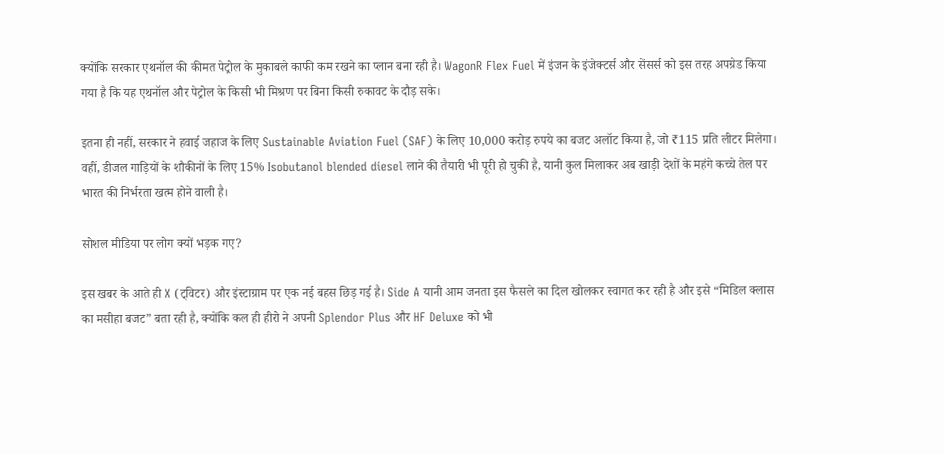क्योंकि सरकार एथनॉल की कीमत पेट्रोल के मुकाबले काफी कम रखने का प्लान बना रही है। WagonR Flex Fuel में इंजन के इंजेक्टर्स और सेंसर्स को इस तरह अपग्रेड किया गया है कि यह एथनॉल और पेट्रोल के किसी भी मिश्रण पर बिना किसी रुकावट के दौड़ सके।

इतना ही नहीं, सरकार ने हवाई जहाज के लिए Sustainable Aviation Fuel (SAF) के लिए 10,000 करोड़ रुपये का बजट अलॉट किया है, जो ₹115 प्रति लीटर मिलेगा। वहीं, डीजल गाड़ियों के शौकीनों के लिए 15% Isobutanol blended diesel लाने की तैयारी भी पूरी हो चुकी है, यानी कुल मिलाकर अब खाड़ी देशों के महंगे कच्चे तेल पर भारत की निर्भरता खत्म होने वाली है।

सोशल मीडिया पर लोग क्यों भड़क गए?

इस खबर के आते ही X (ट्विटर) और इंस्टाग्राम पर एक नई बहस छिड़ गई है। Side A यानी आम जनता इस फैसले का दिल खोलकर स्वागत कर रही है और इसे “मिडिल क्लास का मसीहा बजट” बता रही है, क्योंकि कल ही हीरो ने अपनी Splendor Plus और HF Deluxe को भी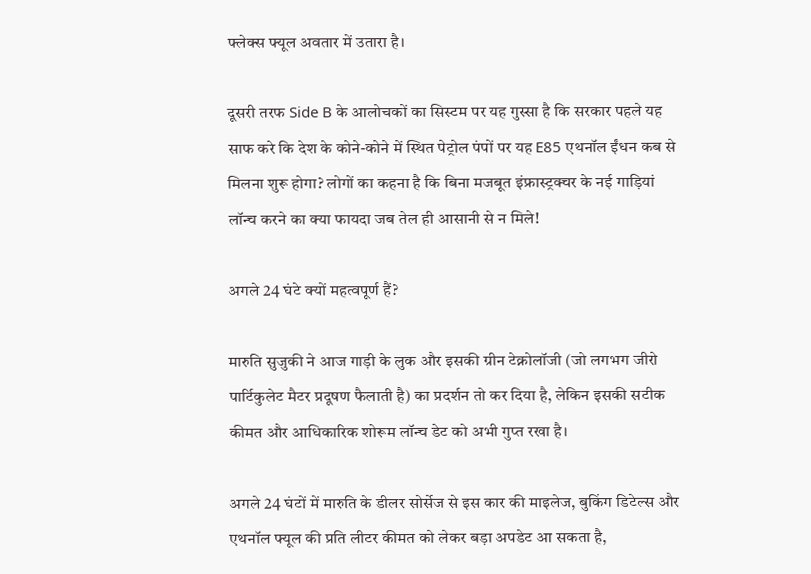फ्लेक्स फ्यूल अवतार में उतारा है।

दूसरी तरफ Side B के आलोचकों का सिस्टम पर यह गुस्सा है कि सरकार पहले यह साफ करे कि देश के कोने-कोने में स्थित पेट्रोल पंपों पर यह E85 एथनॉल ईंधन कब से मिलना शुरू होगा? लोगों का कहना है कि बिना मजबूत इंफ्रास्ट्रक्चर के नई गाड़ियां लॉन्च करने का क्या फायदा जब तेल ही आसानी से न मिले!

अगले 24 घंटे क्यों महत्वपूर्ण हैं?

मारुति सुजुकी ने आज गाड़ी के लुक और इसकी ग्रीन टेक्नोलॉजी (जो लगभग जीरो पार्टिकुलेट मैटर प्रदूषण फैलाती है) का प्रदर्शन तो कर दिया है, लेकिन इसकी सटीक कीमत और आधिकारिक शोरूम लॉन्च डेट को अभी गुप्त रखा है।

अगले 24 घंटों में मारुति के डीलर सोर्सेज से इस कार की माइलेज, बुकिंग डिटेल्स और एथनॉल फ्यूल की प्रति लीटर कीमत को लेकर बड़ा अपडेट आ सकता है,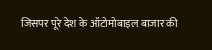जिसपर पूरे देश के ऑटोमोबाइल बाजार की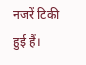नजरें टिकी हुई हैं।